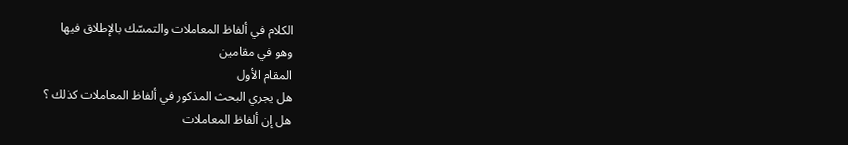الكلام في ألفاظ المعاملات والتمسّك بالإطلاق فيها
وهو في مقامين
المقام الأول
هل يجري البحث المذكور في ألفاظ المعاملات كذلك ؟
هل إن ألفاظ المعاملات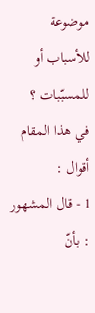موضوعة للأسباب أو للمسبّبات ؟
في هذا المقام أقوال :
1 - قال المشهور : بأنّ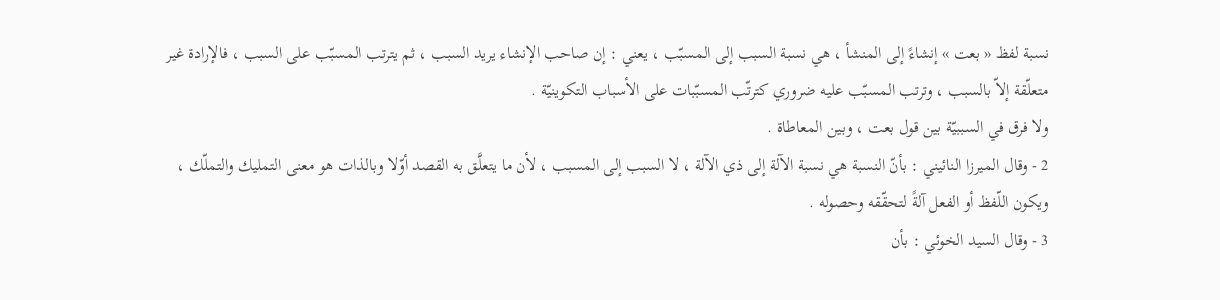نسبة لفظ « بعت » إنشاءً إلى المنشأ ، هي نسبة السبب إلى المسبّب ، يعني : إن صاحب الإنشاء يريد السبب ، ثم يترتب المسبّب على السبب ، فالإرادة غير متعلّقة إلاّ بالسبب ، وترتب المسبّب عليه ضروري كترتّب المسبّبات على الأسباب التكوينيّة .
ولا فرق في السببيّة بين قول بعت ، وبين المعاطاة .
2 - وقال الميرزا النائيني : بأنّ النسبة هي نسبة الآلة إلى ذي الآلة ، لا السبب إلى المسبب ، لأن ما يتعلَّق به القصد أوّلا وبالذات هو معنى التمليك والتملّك ، ويكون اللّفظ أو الفعل آلةً لتحقّقه وحصوله .
3 - وقال السيد الخوئي : بأن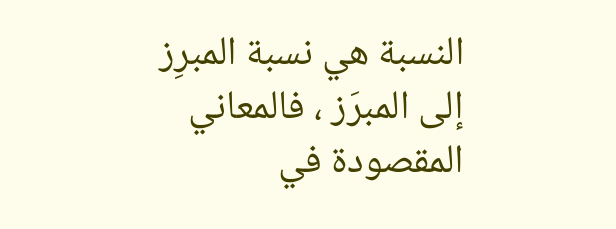النسبة هي نسبة المبرِز إلى المبرَز ، فالمعاني المقصودة في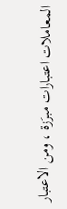المعاملات اعتبارات مبرَزة ، ومن الاعتبار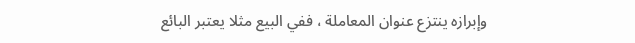وإبرازه ينتزع عنوان المعاملة ، ففي البيع مثلا يعتبر البائع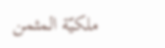ملكيّة المثمن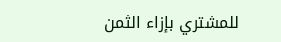للمشتري بإزاء الثمن